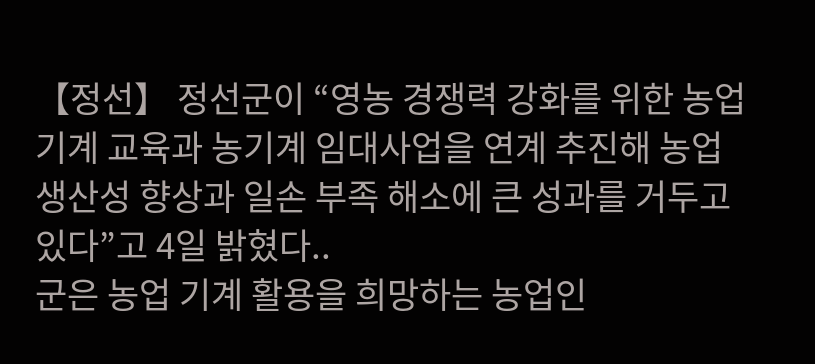【정선】 정선군이 “영농 경쟁력 강화를 위한 농업 기계 교육과 농기계 임대사업을 연계 추진해 농업 생산성 향상과 일손 부족 해소에 큰 성과를 거두고 있다”고 4일 밝혔다..
군은 농업 기계 활용을 희망하는 농업인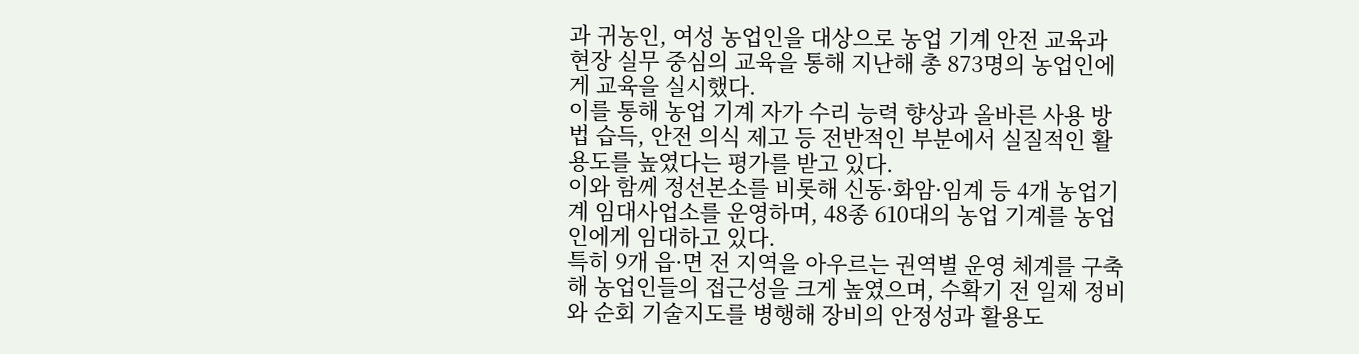과 귀농인, 여성 농업인을 대상으로 농업 기계 안전 교육과 현장 실무 중심의 교육을 통해 지난해 총 873명의 농업인에게 교육을 실시했다.
이를 통해 농업 기계 자가 수리 능력 향상과 올바른 사용 방법 습득, 안전 의식 제고 등 전반적인 부분에서 실질적인 활용도를 높였다는 평가를 받고 있다.
이와 함께 정선본소를 비롯해 신동·화암·임계 등 4개 농업기계 임대사업소를 운영하며, 48종 610대의 농업 기계를 농업인에게 임대하고 있다.
특히 9개 읍·면 전 지역을 아우르는 권역별 운영 체계를 구축해 농업인들의 접근성을 크게 높였으며, 수확기 전 일제 정비와 순회 기술지도를 병행해 장비의 안정성과 활용도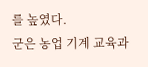를 높였다.
군은 농업 기계 교육과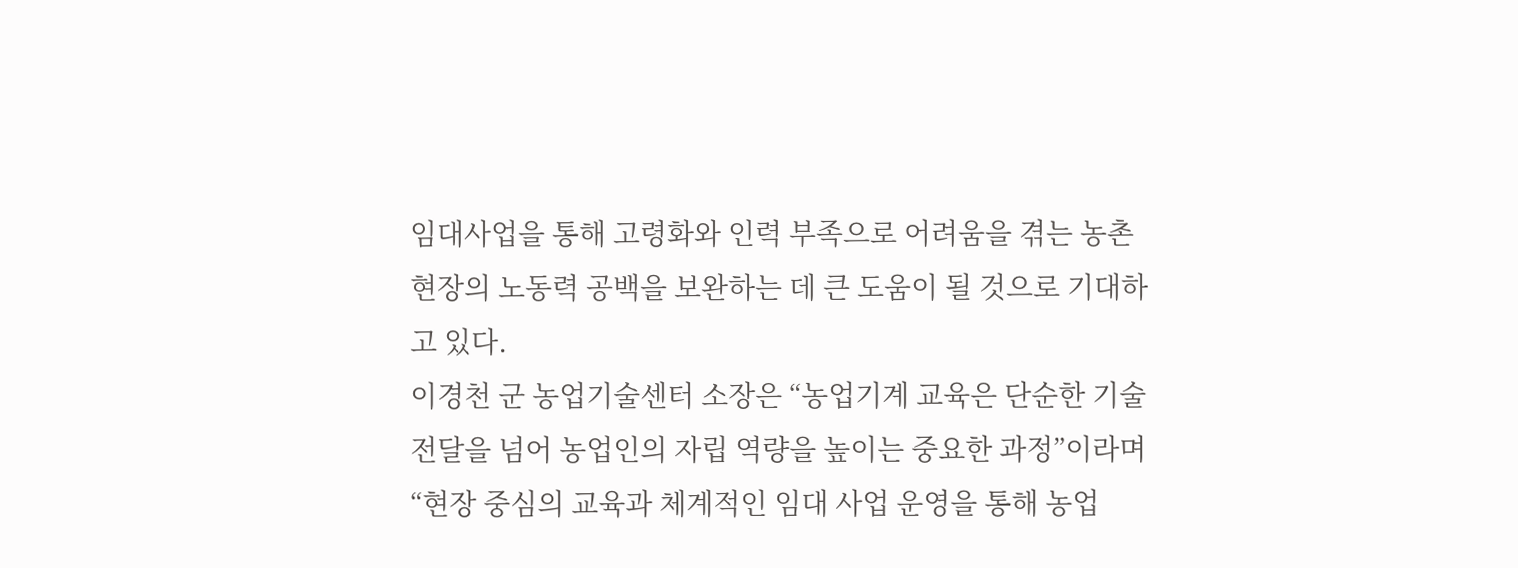임대사업을 통해 고령화와 인력 부족으로 어려움을 겪는 농촌 현장의 노동력 공백을 보완하는 데 큰 도움이 될 것으로 기대하고 있다.
이경천 군 농업기술센터 소장은 “농업기계 교육은 단순한 기술 전달을 넘어 농업인의 자립 역량을 높이는 중요한 과정”이라며 “현장 중심의 교육과 체계적인 임대 사업 운영을 통해 농업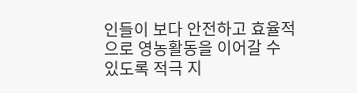인들이 보다 안전하고 효율적으로 영농활동을 이어갈 수 있도록 적극 지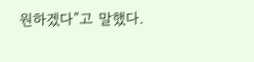원하겠다”고 말했다.